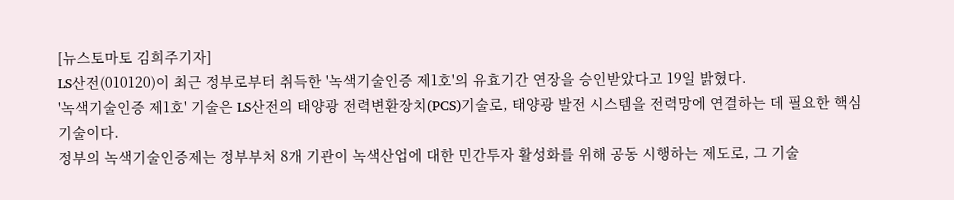[뉴스토마토 김희주기자]
LS산전(010120)이 최근 정부로부터 취득한 '녹색기술인증 제1호'의 유효기간 연장을 승인받았다고 19일 밝혔다.
'녹색기술인증 제1호' 기술은 LS산전의 태양광 전력변환장치(PCS)기술로, 태양광 발전 시스템을 전력망에 연결하는 데 필요한 핵심기술이다.
정부의 녹색기술인증제는 정부부처 8개 기관이 녹색산업에 대한 민간투자 활성화를 위해 공동 시행하는 제도로, 그 기술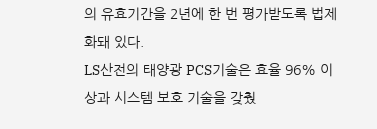의 유효기간을 2년에 한 번 평가받도록 법제화돼 있다.
LS산전의 태양광 PCS기술은 효율 96% 이상과 시스템 보호 기술을 갖췄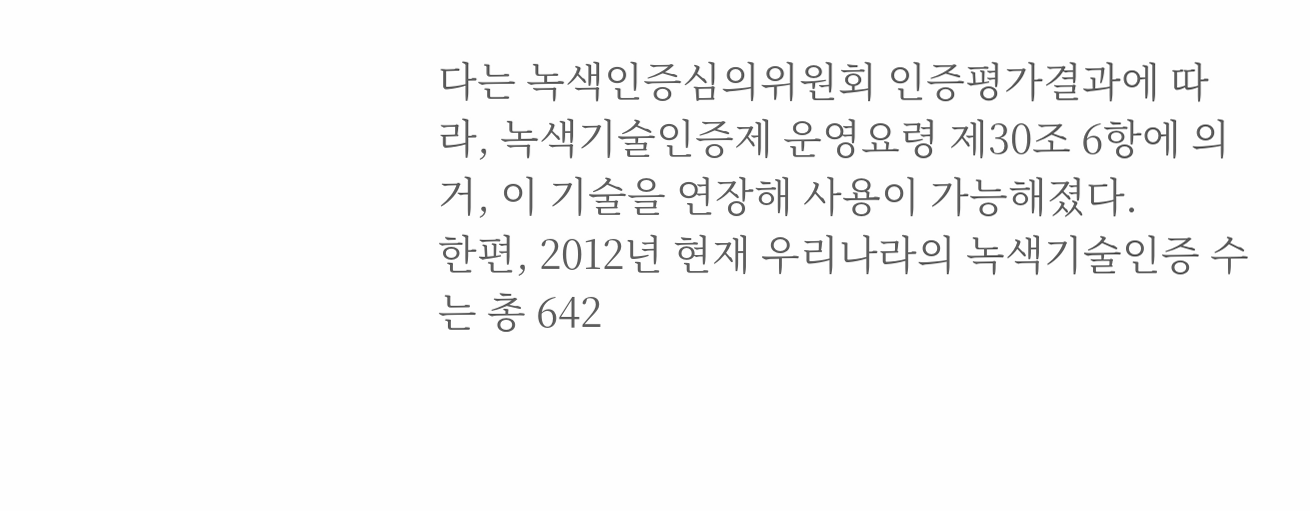다는 녹색인증심의위원회 인증평가결과에 따라, 녹색기술인증제 운영요령 제30조 6항에 의거, 이 기술을 연장해 사용이 가능해졌다.
한편, 2012년 현재 우리나라의 녹색기술인증 수는 총 642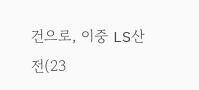건으로, 이중 LS산전(23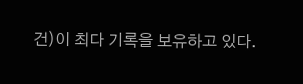건)이 최다 기록을 보유하고 있다.